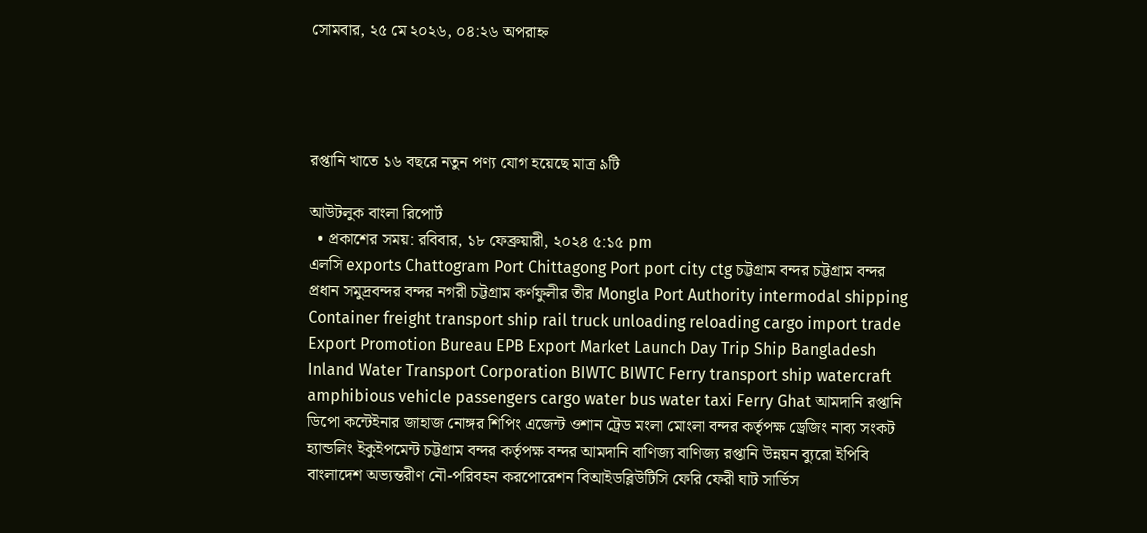সোমবার, ২৫ মে ২০২৬, ০৪:২৬ অপরাহ্ন




রপ্তানি খাতে ১৬ বছরে নতুন পণ্য যোগ হয়েছে মাত্র ৯টি

আউটলুক বাংলা রিপোর্ট
  • প্রকাশের সময়: রবিবার, ১৮ ফেব্রুয়ারী, ২০২৪ ৫:১৫ pm
এলসি exports Chattogram Port Chittagong Port port city ctg চট্টগ্রাম বন্দর চট্টগ্রাম বন্দর প্রধান সমুদ্রবন্দর বন্দর নগরী চট্টগ্রাম কর্ণফুলীর তীর Mongla Port Authority intermodal shipping Container freight transport ship rail truck unloading reloading cargo import trade Export Promotion Bureau EPB Export Market Launch Day Trip Ship Bangladesh Inland Water Transport Corporation BIWTC BIWTC Ferry transport ship watercraft amphibious vehicle passengers cargo water bus water taxi Ferry Ghat আমদানি রপ্তানি ডিপো কন্টেইনার জাহাজ নোঙ্গর শিপিং এজেন্ট ওশান ট্রেড মংলা মোংলা বন্দর কর্তৃপক্ষ ড্রেজিং নাব্য সংকট হ্যান্ডলিং ইকুইপমেন্ট চট্টগ্রাম বন্দর কর্তৃপক্ষ বন্দর আমদানি বাণিজ্য বাণিজ্য রপ্তানি উন্নয়ন ব্যুরো ইপিবি বাংলাদেশ অভ্যন্তরীণ নৌ-পরিবহন করপোরেশন বিআইডব্লিউটিসি ফেরি ফেরী ঘাট সার্ভিস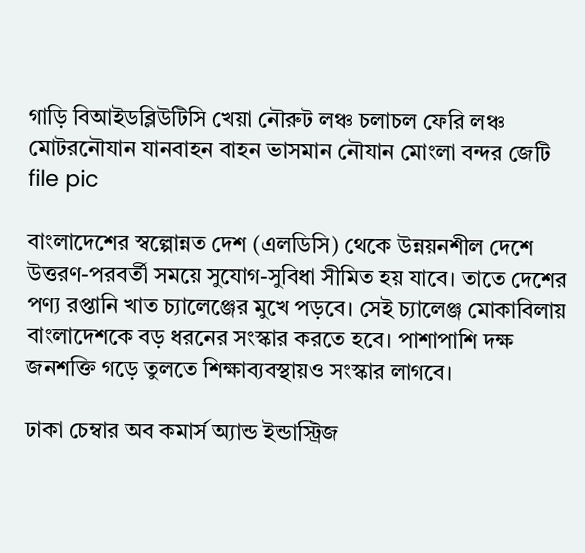গাড়ি বিআইডব্লিউটিসি খেয়া নৌরুট লঞ্চ চলাচল ফেরি লঞ্চ মোটরনৌযান যানবাহন বাহন ভাসমান নৌযান মোংলা বন্দর জেটি
file pic

বাংলাদেশের স্বল্পোন্নত দেশ (এলডিসি) থেকে উন্নয়নশীল দেশে উত্তরণ-পরবর্তী সময়ে সুযোগ-সুবিধা সীমিত হয় যাবে। তাতে দেশের পণ্য রপ্তানি খাত চ্যালেঞ্জের মুখে পড়বে। সেই চ্যালেঞ্জ মোকাবিলায় বাংলাদেশকে বড় ধরনের সংস্কার করতে হবে। পাশাপাশি দক্ষ জনশক্তি গড়ে তুলতে শিক্ষাব্যবস্থায়ও সংস্কার লাগবে।

ঢাকা চেম্বার অব কমার্স অ্যান্ড ইন্ডাস্ট্রিজ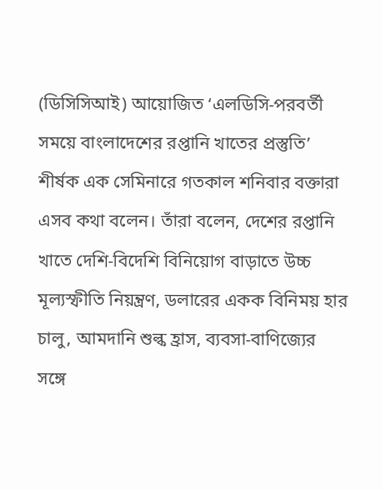(ডিসিসিআই) আয়োজিত ‘এলডিসি-পরবর্তী সময়ে বাংলাদেশের রপ্তানি খাতের প্রস্তুতি’ শীর্ষক এক সেমিনারে গতকাল শনিবার বক্তারা এসব কথা বলেন। তাঁরা বলেন, দেশের রপ্তানি খাতে দেশি-বিদেশি বিনিয়োগ বাড়াতে উচ্চ মূল্যস্ফীতি নিয়ন্ত্রণ, ডলারের একক বিনিময় হার চালু, আমদানি শুল্ক হ্রাস, ব্যবসা-বাণিজ্যের সঙ্গে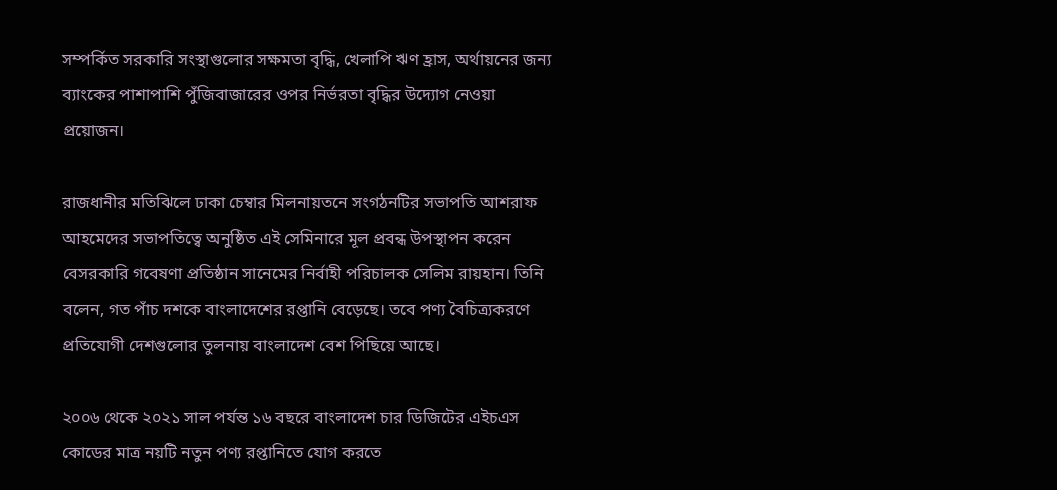সম্পর্কিত সরকারি সংস্থাগুলোর সক্ষমতা বৃদ্ধি, খেলাপি ঋণ হ্রাস, অর্থায়নের জন্য ব্যাংকের পাশাপাশি পুঁজিবাজারের ওপর নির্ভরতা বৃদ্ধির উদ্যোগ নেওয়া প্রয়োজন।

রাজধানীর মতিঝিলে ঢাকা চেম্বার মিলনায়তনে সংগঠনটির সভাপতি আশরাফ আহমেদের সভাপতিত্বে অনুষ্ঠিত এই সেমিনারে মূল প্রবন্ধ উপস্থাপন করেন বেসরকারি গবেষণা প্রতিষ্ঠান সানেমের নির্বাহী পরিচালক সেলিম রায়হান। তিনি বলেন, গত পাঁচ দশকে বাংলাদেশের রপ্তানি বেড়েছে। তবে পণ্য বৈচিত্র্যকরণে প্রতিযোগী দেশগুলোর তুলনায় বাংলাদেশ বেশ পিছিয়ে আছে।

২০০৬ থেকে ২০২১ সাল পর্যন্ত ১৬ বছরে বাংলাদেশ চার ডিজিটের এইচএস কোডের মাত্র নয়টি নতুন পণ্য রপ্তানিতে যোগ করতে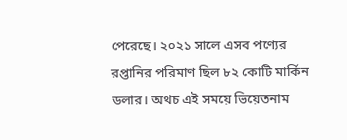পেরেছে। ২০২১ সালে এসব পণ্যের রপ্তানির পরিমাণ ছিল ৮২ কোটি মার্কিন ডলার। অথচ এই সময়ে ভিয়েতনাম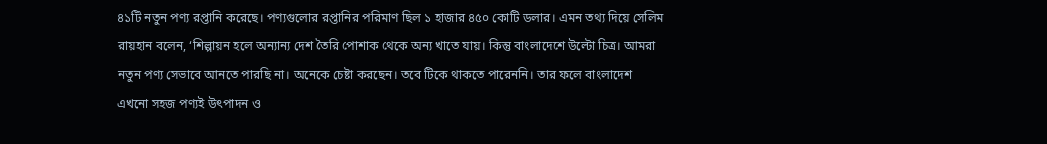৪১টি নতুন পণ্য রপ্তানি করেছে। পণ্যগুলোর রপ্তানির পরিমাণ ছিল ১ হাজার ৪৫০ কোটি ডলার। এমন তথ্য দিয়ে সেলিম রায়হান বলেন, ‘শিল্পায়ন হলে অন্যান্য দেশ তৈরি পোশাক থেকে অন্য খাতে যায়। কিন্তু বাংলাদেশে উল্টো চিত্র। আমরা নতুন পণ্য সেভাবে আনতে পারছি না। অনেকে চেষ্টা করছেন। তবে টিকে থাকতে পারেননি। তার ফলে বাংলাদেশ এখনো সহজ পণ্যই উৎপাদন ও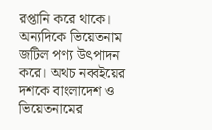রপ্তানি করে থাকে। অন্যদিকে ভিয়েতনাম জটিল পণ্য উৎপাদন করে। অথচ নব্বইয়ের দশকে বাংলাদেশ ও ভিয়েতনামের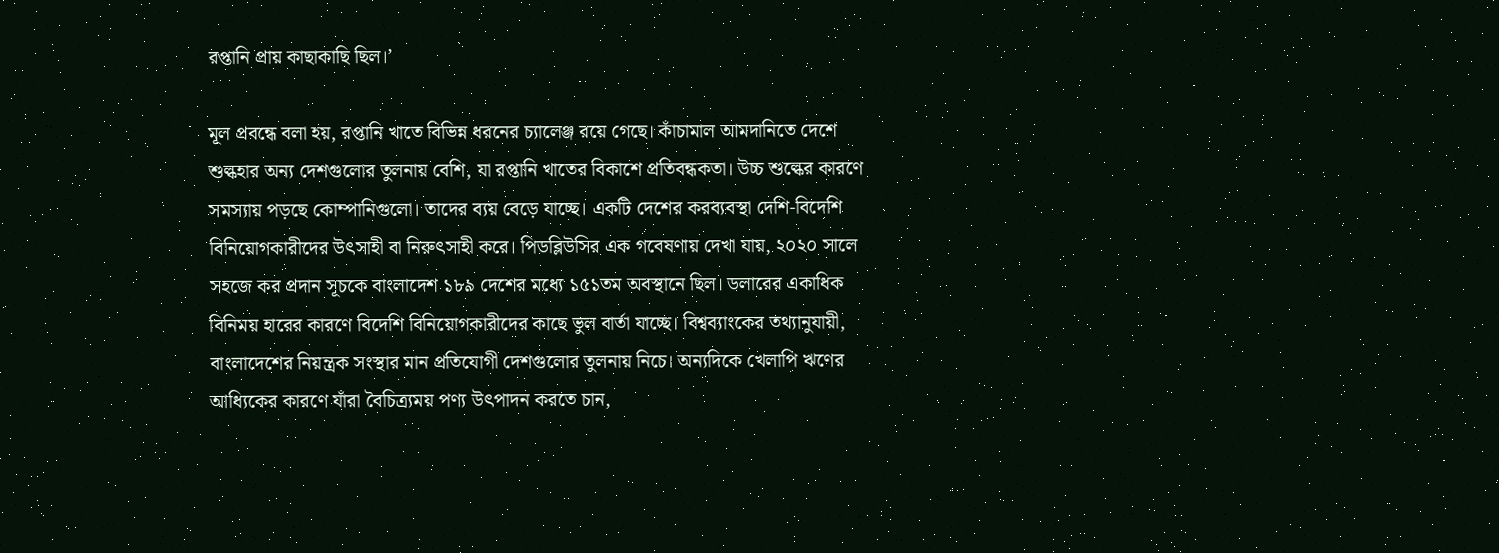রপ্তানি প্রায় কাছাকাছি ছিল।’

মূল প্রবন্ধে বলা হয়, রপ্তানি খাতে বিভিন্ন ধরনের চ্যালেঞ্জ রয়ে গেছে। কাঁচামাল আমদানিতে দেশে শুল্কহার অন্য দেশগুলোর তুলনায় বেশি, যা রপ্তানি খাতের বিকাশে প্রতিবন্ধকতা। উচ্চ শুল্কের কারণে সমস্যায় পড়ছে কোম্পানিগুলো। তাদের ব্যয় বেড়ে যাচ্ছে। একটি দেশের করব্যবস্থা দেশি-বিদেশি বিনিয়োগকারীদের উৎসাহী বা নিরুৎসাহী করে। পিডব্লিউসির এক গবেষণায় দেখা যায়, ২০২০ সালে সহজে কর প্রদান সূচকে বাংলাদেশ ১৮৯ দেশের মধ্যে ১৫১তম অবস্থানে ছিল। ডলারের একাধিক বিনিময় হারের কারণে বিদেশি বিনিয়োগকারীদের কাছে ভুল বার্তা যাচ্ছে। বিশ্বব্যাংকের তথ্যানুযায়ী, বাংলাদেশের নিয়ন্ত্রক সংস্থার মান প্রতিযোগী দেশগুলোর তুলনায় নিচে। অন্যদিকে খেলাপি ঋণের আধ্যিকের কারণে যাঁরা বৈচিত্র্যময় পণ্য উৎপাদন করতে চান,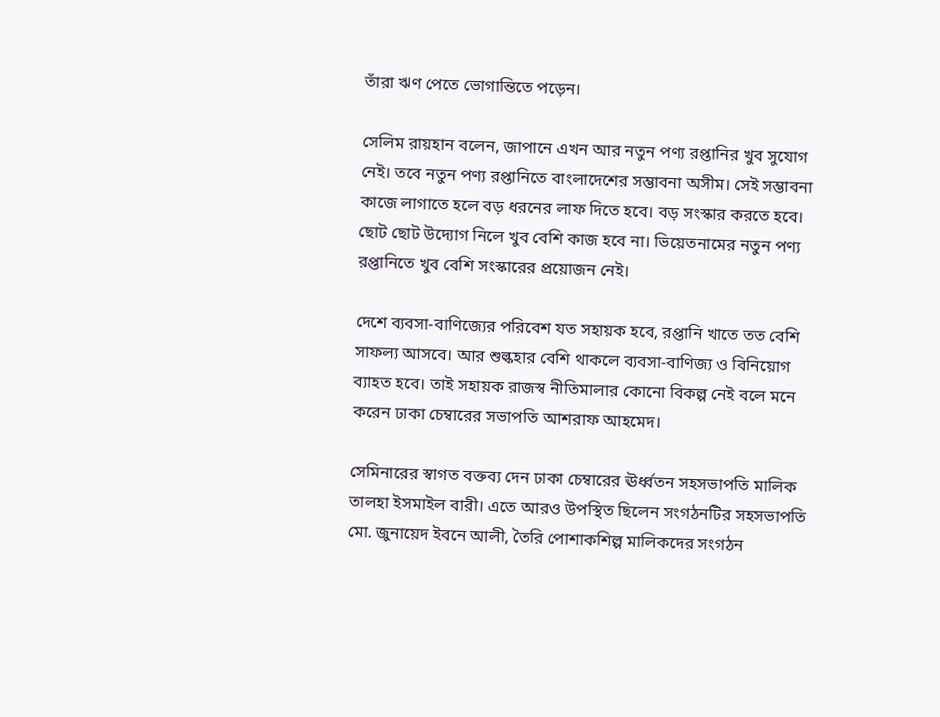তাঁরা ঋণ পেতে ভোগান্তিতে পড়েন।

সেলিম রায়হান বলেন, জাপানে এখন আর নতুন পণ্য রপ্তানির খুব সুযোগ নেই। তবে নতুন পণ্য রপ্তানিতে বাংলাদেশের সম্ভাবনা অসীম। সেই সম্ভাবনা কাজে লাগাতে হলে বড় ধরনের লাফ দিতে হবে। বড় সংস্কার করতে হবে। ছোট ছোট উদ্যোগ নিলে খুব বেশি কাজ হবে না। ভিয়েতনামের নতুন পণ্য রপ্তানিতে খুব বেশি সংস্কারের প্রয়োজন নেই।

দেশে ব্যবসা-বাণিজ্যের পরিবেশ যত সহায়ক হবে, রপ্তানি খাতে তত বেশি সাফল্য আসবে। আর শুল্কহার বেশি থাকলে ব্যবসা-বাণিজ্য ও বিনিয়োগ ব্যাহত হবে। তাই সহায়ক রাজস্ব নীতিমালার কোনো বিকল্প নেই বলে মনে করেন ঢাকা চেম্বারের সভাপতি আশরাফ আহমেদ।

সেমিনারের স্বাগত বক্তব্য দেন ঢাকা চেম্বারের ঊর্ধ্বতন সহসভাপতি মালিক তালহা ইসমাইল বারী। এতে আরও উপস্থিত ছিলেন সংগঠনটির সহসভাপতি মো. জুনায়েদ ইবনে আলী, তৈরি পোশাকশিল্প মালিকদের সংগঠন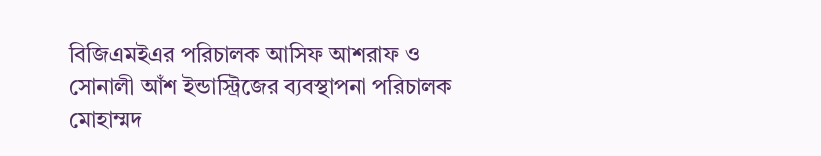বিজিএমইএর পরিচালক আসিফ আশরাফ ও সোনালী আঁশ ইন্ডাস্ট্রিজের ব্যবস্থাপনা পরিচালক মোহাম্মদ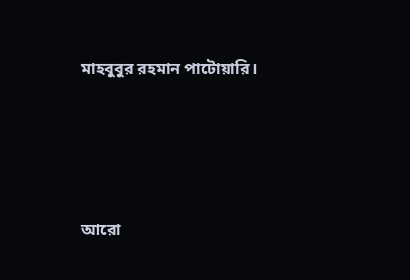মাহবুবুর রহমান পাটোয়ারি।




আরো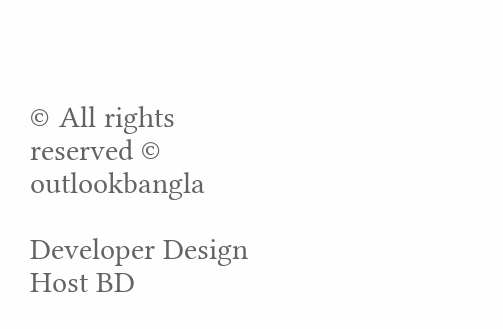© All rights reserved © outlookbangla

Developer Design Host BD